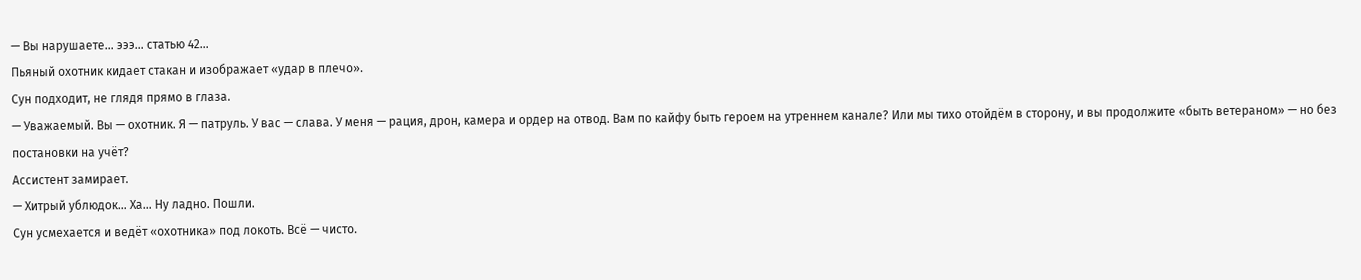— Вы нарушаете… эээ… статью 42…
Пьяный охотник кидает стакан и изображает «удар в плечо».
Сун подходит, не глядя прямо в глаза.
— Уважаемый. Вы — охотник. Я — патруль. У вас — слава. У меня — рация, дрон, камера и ордер на отвод. Вам по кайфу быть героем на утреннем канале? Или мы тихо отойдём в сторону, и вы продолжите «быть ветераном» — но без постановки на учёт?
Ассистент замирает.
— Хитрый ублюдок… Ха… Ну ладно. Пошли.
Сун усмехается и ведёт «охотника» под локоть. Всё — чисто.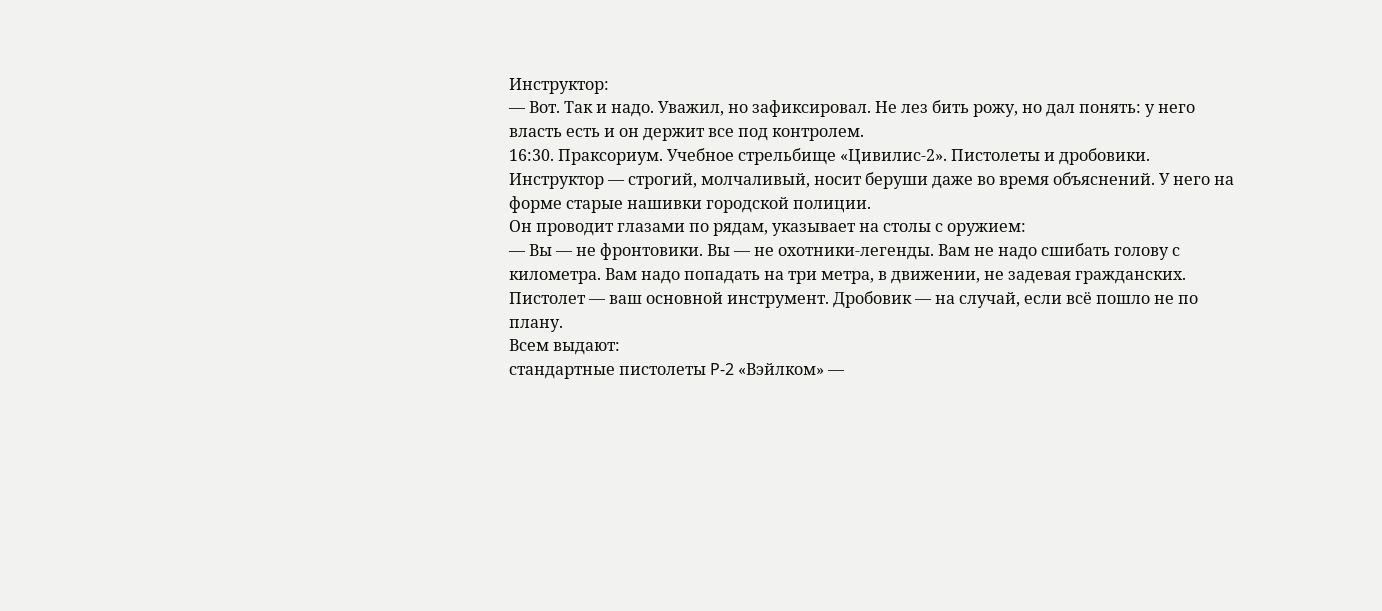Инструктор:
— Вот. Так и надо. Уважил, но зафиксировал. Не лез бить рожу, но дал понять: у него власть есть и он держит все под контролем.
16:30. Праксориум. Учебное стрельбище «Цивилис-2». Пистолеты и дробовики.
Инструктор — строгий, молчаливый, носит беруши даже во время объяснений. У него на форме старые нашивки городской полиции.
Он проводит глазами по рядам, указывает на столы с оружием:
— Вы — не фронтовики. Вы — не охотники-легенды. Вам не надо сшибать голову с километра. Вам надо попадать на три метра, в движении, не задевая гражданских. Пистолет — ваш основной инструмент. Дробовик — на случай, если всё пошло не по плану.
Всем выдают:
стандартные пистолеты P-2 «Вэйлком» —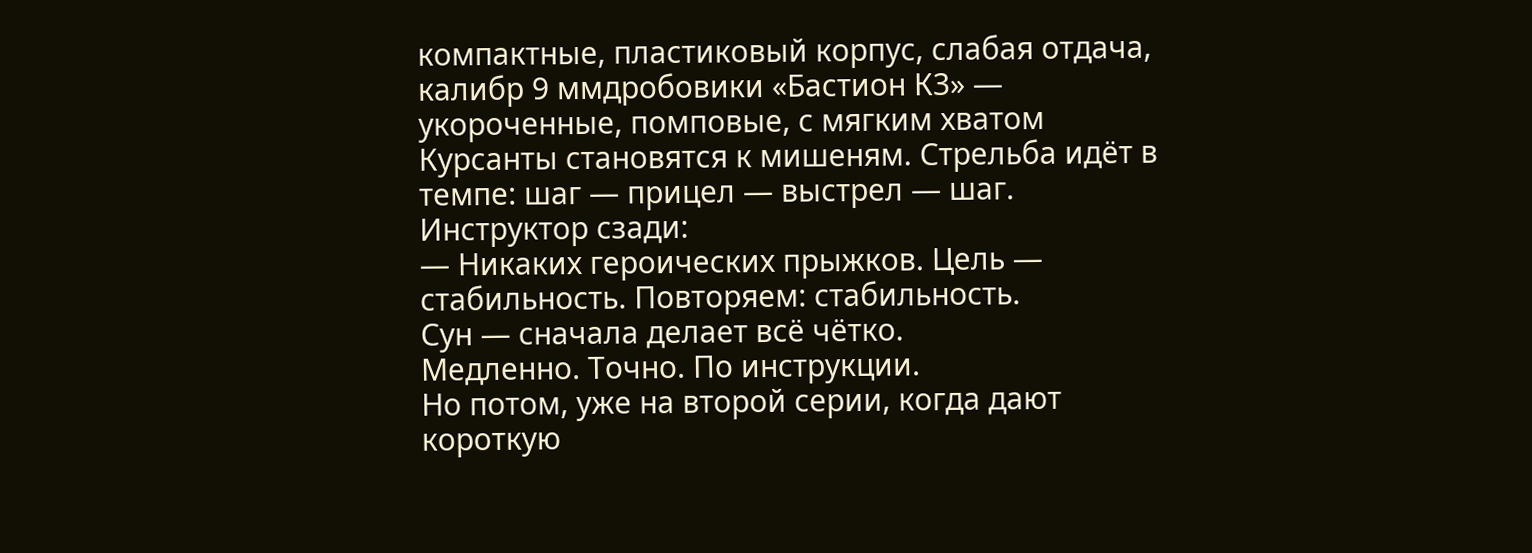компактные, пластиковый корпус, слабая отдача, калибр 9 ммдробовики «Бастион К3» — укороченные, помповые, с мягким хватом
Курсанты становятся к мишеням. Стрельба идёт в темпе: шаг — прицел — выстрел — шаг.
Инструктор сзади:
— Никаких героических прыжков. Цель — стабильность. Повторяем: стабильность.
Сун — сначала делает всё чётко.
Медленно. Точно. По инструкции.
Но потом, уже на второй серии, когда дают короткую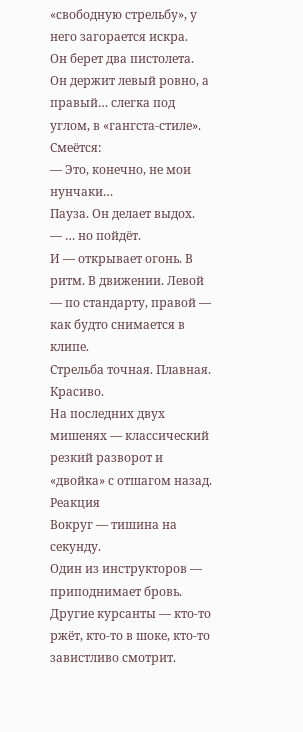«свободную стрельбу», у него загорается искра.
Он берет два пистолета.
Он держит левый ровно, а правый… слегка под углом, в «гангста-стиле».
Смеётся:
— Это, конечно, не мои нунчаки…
Пауза. Он делает выдох.
— … но пойдёт.
И — открывает огонь. В ритм. В движении. Левой — по стандарту, правой — как будто снимается в клипе.
Стрельба точная. Плавная. Красиво.
На последних двух мишенях — классический резкий разворот и «двойка» с отшагом назад.
Реакция
Вокруг — тишина на секунду.
Один из инструкторов — приподнимает бровь.
Другие курсанты — кто-то ржёт, кто-то в шоке, кто-то завистливо смотрит.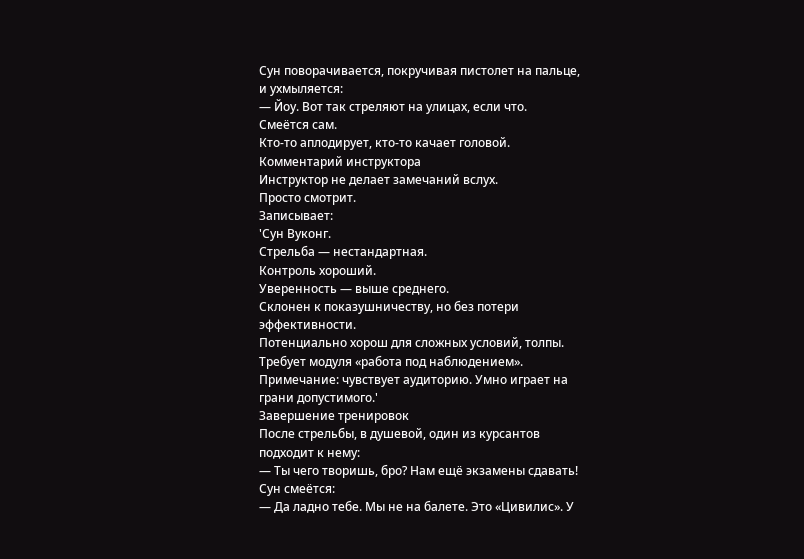Сун поворачивается, покручивая пистолет на пальце, и ухмыляется:
— Йоу. Вот так стреляют на улицах, если что.
Смеётся сам.
Кто-то аплодирует, кто-то качает головой.
Комментарий инструктора
Инструктор не делает замечаний вслух.
Просто смотрит.
Записывает:
'Сун Вуконг.
Стрельба — нестандартная.
Контроль хороший.
Уверенность — выше среднего.
Склонен к показушничеству, но без потери эффективности.
Потенциально хорош для сложных условий, толпы.
Требует модуля «работа под наблюдением».
Примечание: чувствует аудиторию. Умно играет на грани допустимого.'
Завершение тренировок
После стрельбы, в душевой, один из курсантов подходит к нему:
— Ты чего творишь, бро? Нам ещё экзамены сдавать!
Сун смеётся:
— Да ладно тебе. Мы не на балете. Это «Цивилис». У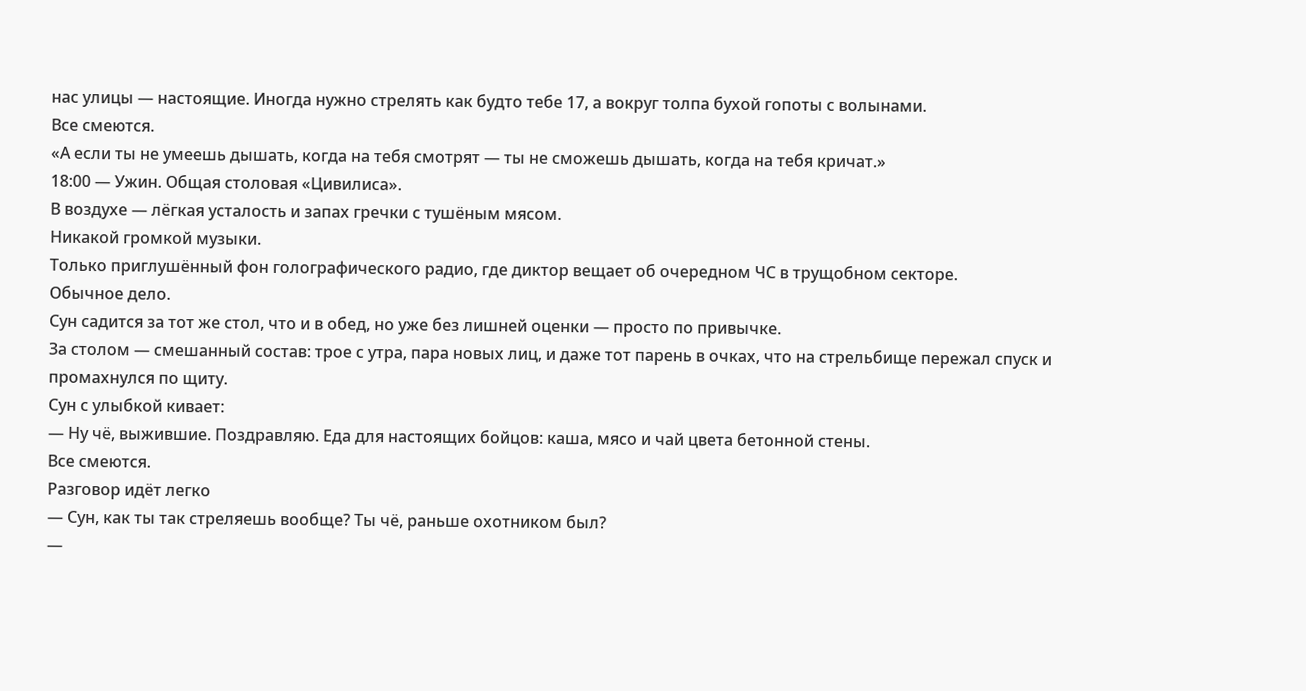нас улицы — настоящие. Иногда нужно стрелять как будто тебе 17, а вокруг толпа бухой гопоты с волынами.
Все смеются.
«А если ты не умеешь дышать, когда на тебя смотрят — ты не сможешь дышать, когда на тебя кричат.»
18:00 — Ужин. Общая столовая «Цивилиса».
В воздухе — лёгкая усталость и запах гречки с тушёным мясом.
Никакой громкой музыки.
Только приглушённый фон голографического радио, где диктор вещает об очередном ЧС в трущобном секторе.
Обычное дело.
Сун садится за тот же стол, что и в обед, но уже без лишней оценки — просто по привычке.
За столом — смешанный состав: трое с утра, пара новых лиц, и даже тот парень в очках, что на стрельбище пережал спуск и промахнулся по щиту.
Сун с улыбкой кивает:
— Ну чё, выжившие. Поздравляю. Еда для настоящих бойцов: каша, мясо и чай цвета бетонной стены.
Все смеются.
Разговор идёт легко
— Сун, как ты так стреляешь вообще? Ты чё, раньше охотником был?
—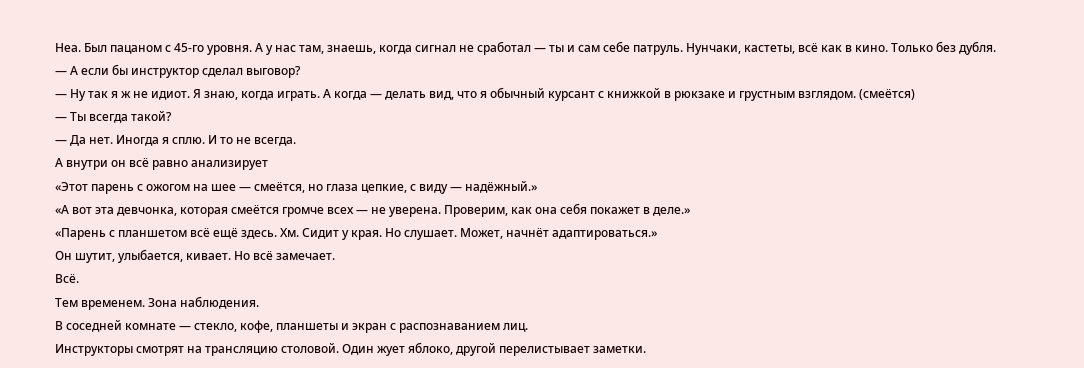Неа. Был пацаном с 45-го уровня. А у нас там, знаешь, когда сигнал не сработал — ты и сам себе патруль. Нунчаки, кастеты, всё как в кино. Только без дубля.
— А если бы инструктор сделал выговор?
— Ну так я ж не идиот. Я знаю, когда играть. А когда — делать вид, что я обычный курсант с книжкой в рюкзаке и грустным взглядом. (смеётся)
— Ты всегда такой?
— Да нет. Иногда я сплю. И то не всегда.
А внутри он всё равно анализирует
«Этот парень с ожогом на шее — смеётся, но глаза цепкие, с виду — надёжный.»
«А вот эта девчонка, которая смеётся громче всех — не уверена. Проверим, как она себя покажет в деле.»
«Парень с планшетом всё ещё здесь. Хм. Сидит у края. Но слушает. Может, начнёт адаптироваться.»
Он шутит, улыбается, кивает. Но всё замечает.
Всё.
Тем временем. Зона наблюдения.
В соседней комнате — стекло, кофе, планшеты и экран с распознаванием лиц.
Инструкторы смотрят на трансляцию столовой. Один жует яблоко, другой перелистывает заметки.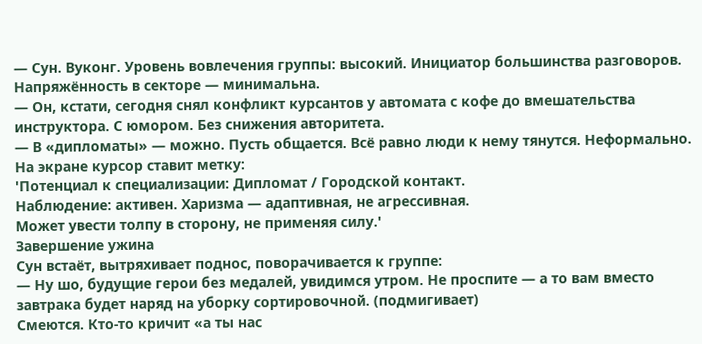— Сун. Вуконг. Уровень вовлечения группы: высокий. Инициатор большинства разговоров. Напряжённость в секторе — минимальна.
— Он, кстати, сегодня снял конфликт курсантов у автомата с кофе до вмешательства инструктора. С юмором. Без снижения авторитета.
— В «дипломаты» — можно. Пусть общается. Всё равно люди к нему тянутся. Неформально.
На экране курсор ставит метку:
'Потенциал к специализации: Дипломат / Городской контакт.
Наблюдение: активен. Харизма — адаптивная, не агрессивная.
Может увести толпу в сторону, не применяя силу.'
Завершение ужина
Сун встаёт, вытряхивает поднос, поворачивается к группе:
— Ну шо, будущие герои без медалей, увидимся утром. Не проспите — а то вам вместо завтрака будет наряд на уборку сортировочной. (подмигивает)
Смеются. Кто-то кричит «а ты нас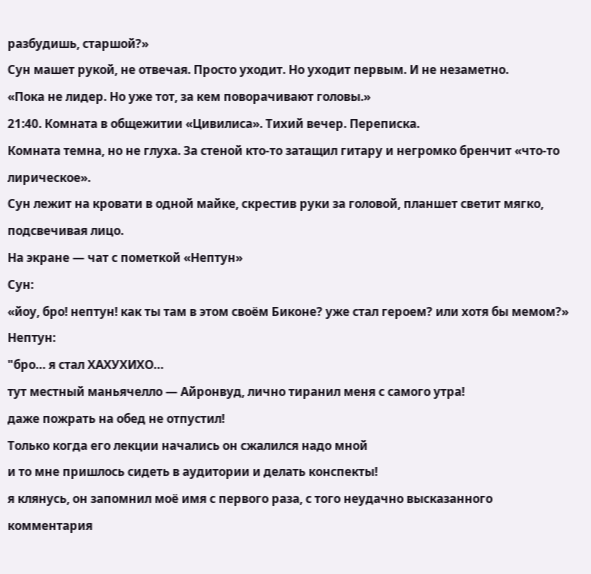разбудишь, старшой?»
Сун машет рукой, не отвечая. Просто уходит. Но уходит первым. И не незаметно.
«Пока не лидер. Но уже тот, за кем поворачивают головы.»
21:40. Комната в общежитии «Цивилиса». Тихий вечер. Переписка.
Комната темна, но не глуха. За стеной кто-то затащил гитару и негромко бренчит «что-то лирическое».
Сун лежит на кровати в одной майке, скрестив руки за головой, планшет светит мягко, подсвечивая лицо.
На экране — чат с пометкой «Нептун»
Сун:
«йоу, бро! нептун! как ты там в этом своём Биконе? уже стал героем? или хотя бы мемом?»
Нептун:
"бро… я стал ХАХУХИХО…
тут местный маньячелло — Айронвуд, лично тиранил меня с самого утра!
даже пожрать на обед не отпустил!
Только когда его лекции начались он сжалился надо мной
и то мне пришлось сидеть в аудитории и делать конспекты!
я клянусь, он запомнил моё имя с первого раза, с того неудачно высказанного комментария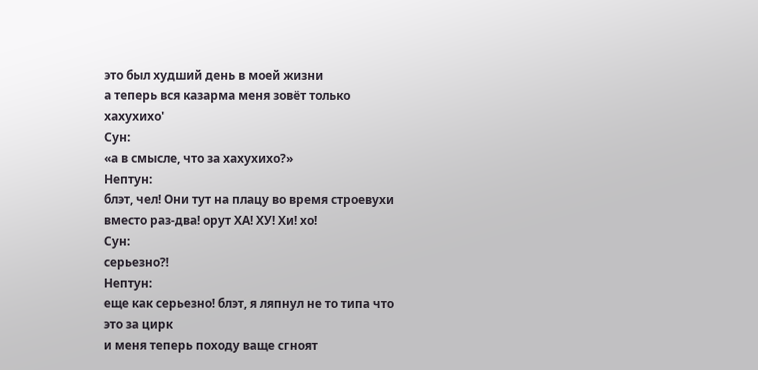это был худший день в моей жизни
а теперь вся казарма меня зовёт только хахухихо'
Сун:
«а в смысле, что за хахухихо?»
Нептун:
блэт, чел! Они тут на плацу во время строевухи вместо раз-два! орут ХА! ХУ! Хи! хо!
Сун:
серьезно⁈
Нептун:
еще как серьезно! блэт, я ляпнул не то типа что это за цирк
и меня теперь походу ваще сгноят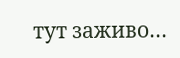тут заживо…